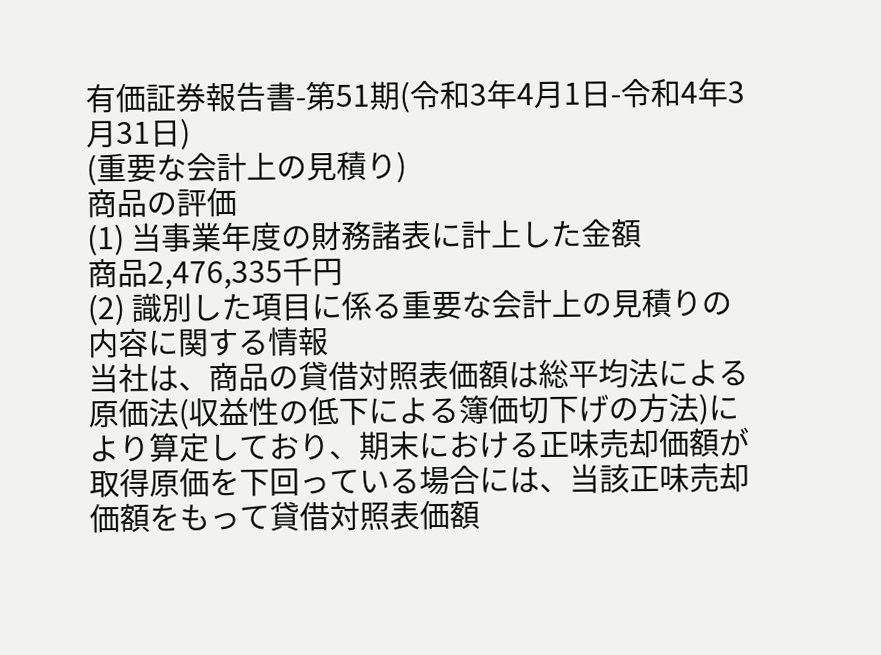有価証券報告書-第51期(令和3年4月1日-令和4年3月31日)
(重要な会計上の見積り)
商品の評価
(1) 当事業年度の財務諸表に計上した金額
商品2,476,335千円
(2) 識別した項目に係る重要な会計上の見積りの内容に関する情報
当社は、商品の貸借対照表価額は総平均法による原価法(収益性の低下による簿価切下げの方法)により算定しており、期末における正味売却価額が取得原価を下回っている場合には、当該正味売却価額をもって貸借対照表価額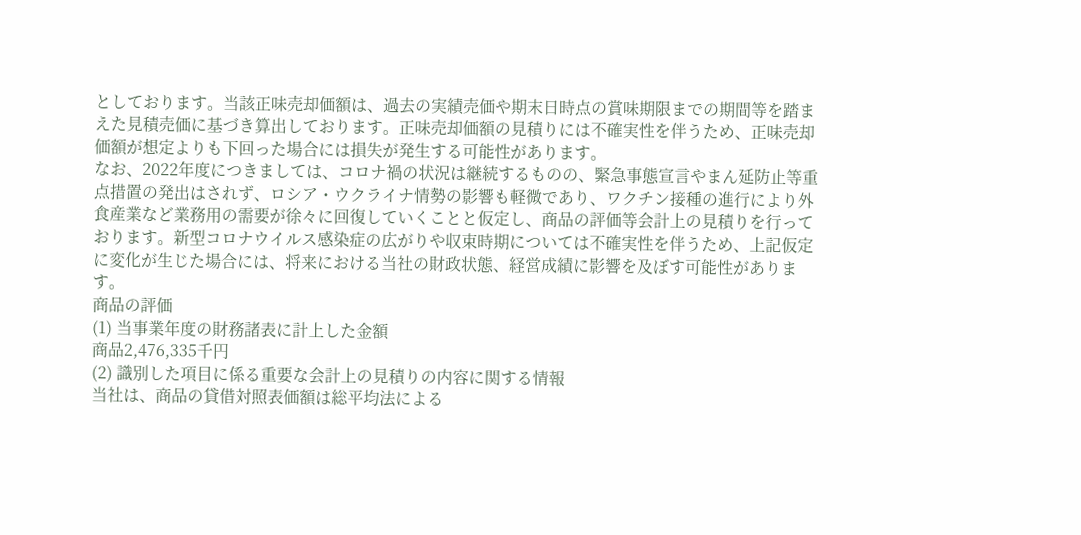としております。当該正味売却価額は、過去の実績売価や期末日時点の賞味期限までの期間等を踏まえた見積売価に基づき算出しております。正味売却価額の見積りには不確実性を伴うため、正味売却価額が想定よりも下回った場合には損失が発生する可能性があります。
なお、2022年度につきましては、コロナ禍の状況は継続するものの、緊急事態宣言やまん延防止等重点措置の発出はされず、ロシア・ウクライナ情勢の影響も軽微であり、ワクチン接種の進行により外食産業など業務用の需要が徐々に回復していくことと仮定し、商品の評価等会計上の見積りを行っております。新型コロナウイルス感染症の広がりや収束時期については不確実性を伴うため、上記仮定に変化が生じた場合には、将来における当社の財政状態、経営成績に影響を及ぼす可能性があります。
商品の評価
(1) 当事業年度の財務諸表に計上した金額
商品2,476,335千円
(2) 識別した項目に係る重要な会計上の見積りの内容に関する情報
当社は、商品の貸借対照表価額は総平均法による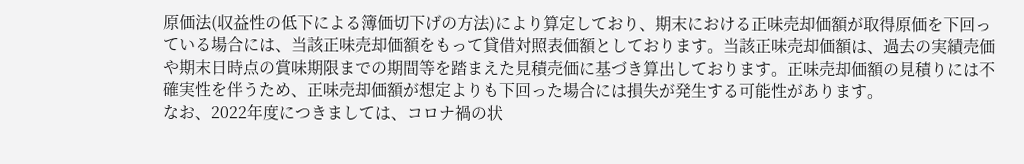原価法(収益性の低下による簿価切下げの方法)により算定しており、期末における正味売却価額が取得原価を下回っている場合には、当該正味売却価額をもって貸借対照表価額としております。当該正味売却価額は、過去の実績売価や期末日時点の賞味期限までの期間等を踏まえた見積売価に基づき算出しております。正味売却価額の見積りには不確実性を伴うため、正味売却価額が想定よりも下回った場合には損失が発生する可能性があります。
なお、2022年度につきましては、コロナ禍の状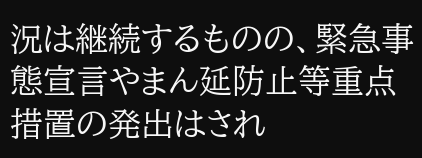況は継続するものの、緊急事態宣言やまん延防止等重点措置の発出はされ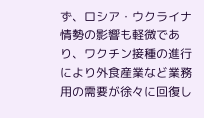ず、ロシア・ウクライナ情勢の影響も軽微であり、ワクチン接種の進行により外食産業など業務用の需要が徐々に回復し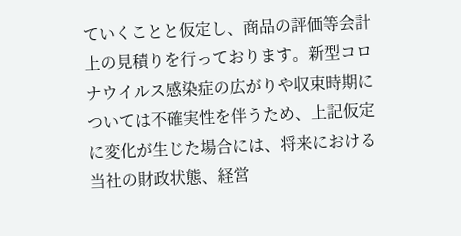ていくことと仮定し、商品の評価等会計上の見積りを行っております。新型コロナウイルス感染症の広がりや収束時期については不確実性を伴うため、上記仮定に変化が生じた場合には、将来における当社の財政状態、経営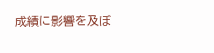成績に影響を及ぼ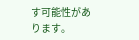す可能性があります。